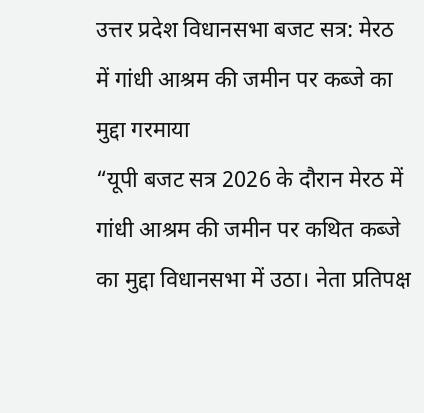उत्तर प्रदेश विधानसभा बजट सत्र: मेरठ में गांधी आश्रम की जमीन पर कब्जे का मुद्दा गरमाया
“यूपी बजट सत्र 2026 के दौरान मेरठ में गांधी आश्रम की जमीन पर कथित कब्जे का मुद्दा विधानसभा में उठा। नेता प्रतिपक्ष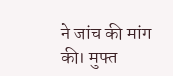ने जांच की मांग की। मुफ्त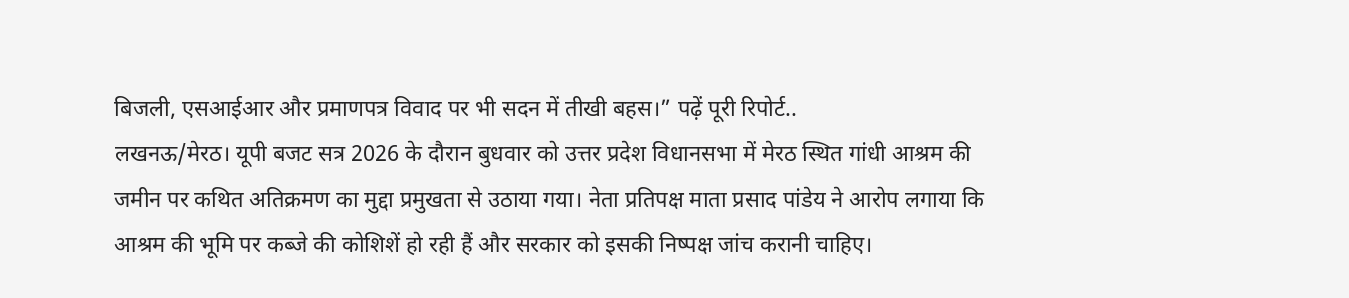बिजली, एसआईआर और प्रमाणपत्र विवाद पर भी सदन में तीखी बहस।” पढ़ें पूरी रिपोर्ट..
लखनऊ/मेरठ। यूपी बजट सत्र 2026 के दौरान बुधवार को उत्तर प्रदेश विधानसभा में मेरठ स्थित गांधी आश्रम की जमीन पर कथित अतिक्रमण का मुद्दा प्रमुखता से उठाया गया। नेता प्रतिपक्ष माता प्रसाद पांडेय ने आरोप लगाया कि आश्रम की भूमि पर कब्जे की कोशिशें हो रही हैं और सरकार को इसकी निष्पक्ष जांच करानी चाहिए।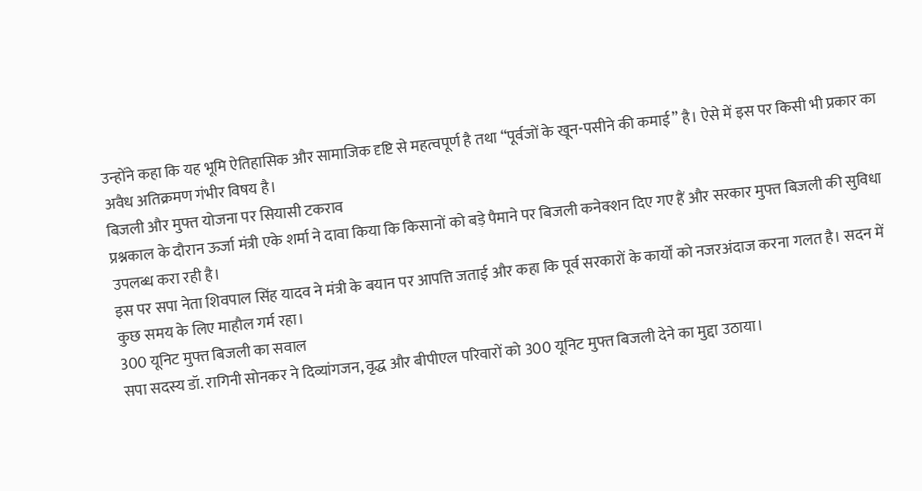उन्होंने कहा कि यह भूमि ऐतिहासिक और सामाजिक दृष्टि से महत्वपूर्ण है तथा “पूर्वजों के खून-पसीने की कमाई” है। ऐसे में इस पर किसी भी प्रकार का अवैध अतिक्रमण गंभीर विषय है।
बिजली और मुफ्त योजना पर सियासी टकराव
प्रश्नकाल के दौरान ऊर्जा मंत्री एके शर्मा ने दावा किया कि किसानों को बड़े पैमाने पर बिजली कनेक्शन दिए गए हैं और सरकार मुफ्त बिजली की सुविधा उपलब्ध करा रही है।
इस पर सपा नेता शिवपाल सिंह यादव ने मंत्री के बयान पर आपत्ति जताई और कहा कि पूर्व सरकारों के कार्यों को नजरअंदाज करना गलत है। सदन में कुछ समय के लिए माहौल गर्म रहा।
300 यूनिट मुफ्त बिजली का सवाल
सपा सदस्य डॉ. रागिनी सोनकर ने दिव्यांगजन, वृद्ध और बीपीएल परिवारों को 300 यूनिट मुफ्त बिजली देने का मुद्दा उठाया।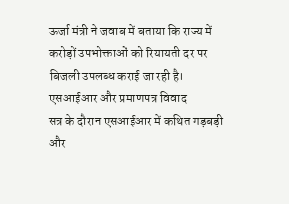ऊर्जा मंत्री ने जवाब में बताया कि राज्य में करोड़ों उपभोक्ताओं को रियायती दर पर बिजली उपलब्ध कराई जा रही है।
एसआईआर और प्रमाणपत्र विवाद
सत्र के दौरान एसआईआर में कथित गड़बड़ी और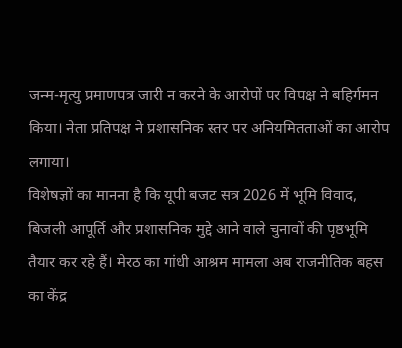जन्म-मृत्यु प्रमाणपत्र जारी न करने के आरोपों पर विपक्ष ने बहिर्गमन किया। नेता प्रतिपक्ष ने प्रशासनिक स्तर पर अनियमितताओं का आरोप लगाया।
विशेषज्ञों का मानना है कि यूपी बजट सत्र 2026 में भूमि विवाद, बिजली आपूर्ति और प्रशासनिक मुद्दे आने वाले चुनावों की पृष्ठभूमि तैयार कर रहे हैं। मेरठ का गांधी आश्रम मामला अब राजनीतिक बहस का केंद्र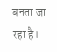बनता जा रहा है।